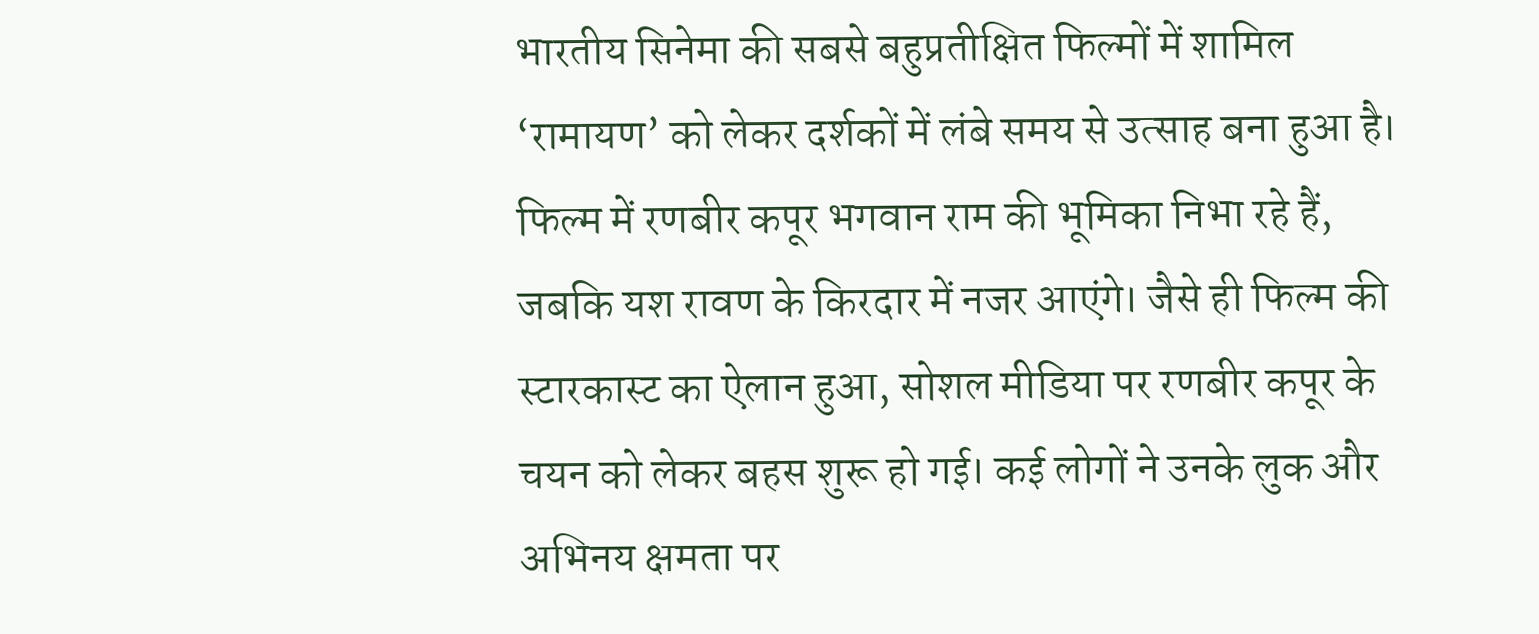भारतीय सिनेमा की सबसे बहुप्रतीक्षित फिल्मों में शामिल ‘रामायण’ को लेकर दर्शकों में लंबे समय से उत्साह बना हुआ है। फिल्म में रणबीर कपूर भगवान राम की भूमिका निभा रहे हैं, जबकि यश रावण के किरदार में नजर आएंगे। जैसे ही फिल्म की स्टारकास्ट का ऐलान हुआ, सोशल मीडिया पर रणबीर कपूर के चयन को लेकर बहस शुरू हो गई। कई लोगों ने उनके लुक और अभिनय क्षमता पर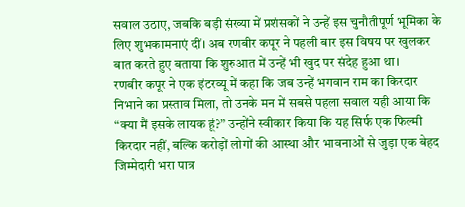सवाल उठाए, जबकि बड़ी संख्या में प्रशंसकों ने उन्हें इस चुनौतीपूर्ण भूमिका के लिए शुभकामनाएं दीं। अब रणबीर कपूर ने पहली बार इस विषय पर खुलकर बात करते हुए बताया कि शुरुआत में उन्हें भी खुद पर संदेह हुआ था।
रणबीर कपूर ने एक इंटरव्यू में कहा कि जब उन्हें भगवान राम का किरदार निभाने का प्रस्ताव मिला, तो उनके मन में सबसे पहला सवाल यही आया कि “क्या मैं इसके लायक हूं?” उन्होंने स्वीकार किया कि यह सिर्फ एक फिल्मी किरदार नहीं, बल्कि करोड़ों लोगों की आस्था और भावनाओं से जुड़ा एक बेहद जिम्मेदारी भरा पात्र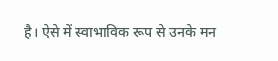है। ऐसे में स्वाभाविक रूप से उनके मन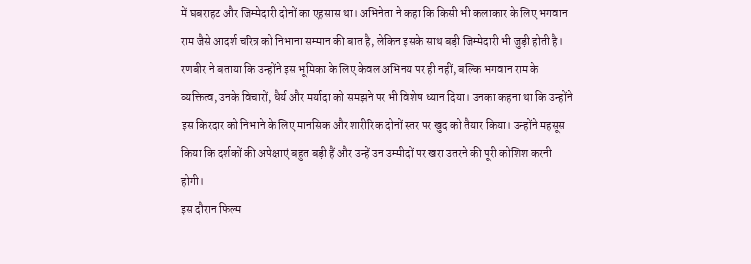में घबराहट और जिम्मेदारी दोनों का एहसास था। अभिनेता ने कहा कि किसी भी कलाकार के लिए भगवान राम जैसे आदर्श चरित्र को निभाना सम्मान की बात है, लेकिन इसके साथ बड़ी जिम्मेदारी भी जुड़ी होती है।
रणबीर ने बताया कि उन्होंने इस भूमिका के लिए केवल अभिनय पर ही नहीं, बल्कि भगवान राम के व्यक्तित्व, उनके विचारों, धैर्य और मर्यादा को समझने पर भी विशेष ध्यान दिया। उनका कहना था कि उन्होंने इस किरदार को निभाने के लिए मानसिक और शारीरिक दोनों स्तर पर खुद को तैयार किया। उन्होंने महसूस किया कि दर्शकों की अपेक्षाएं बहुत बड़ी हैं और उन्हें उन उम्मीदों पर खरा उतरने की पूरी कोशिश करनी होगी।
इस दौरान फिल्म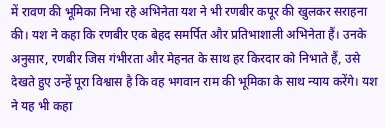में रावण की भूमिका निभा रहे अभिनेता यश ने भी रणबीर कपूर की खुलकर सराहना की। यश ने कहा कि रणबीर एक बेहद समर्पित और प्रतिभाशाली अभिनेता हैं। उनके अनुसार, रणबीर जिस गंभीरता और मेहनत के साथ हर किरदार को निभाते हैं, उसे देखते हुए उन्हें पूरा विश्वास है कि वह भगवान राम की भूमिका के साथ न्याय करेंगे। यश ने यह भी कहा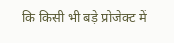कि किसी भी बड़े प्रोजेक्ट में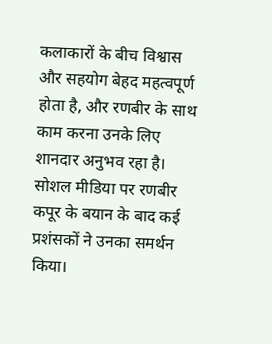कलाकारों के बीच विश्वास और सहयोग बेहद महत्वपूर्ण होता है, और रणबीर के साथ काम करना उनके लिए शानदार अनुभव रहा है।
सोशल मीडिया पर रणबीर कपूर के बयान के बाद कई प्रशंसकों ने उनका समर्थन किया।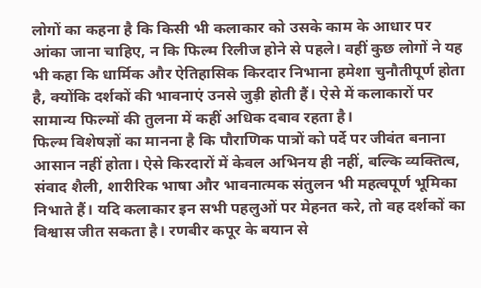लोगों का कहना है कि किसी भी कलाकार को उसके काम के आधार पर आंका जाना चाहिए, न कि फिल्म रिलीज होने से पहले। वहीं कुछ लोगों ने यह भी कहा कि धार्मिक और ऐतिहासिक किरदार निभाना हमेशा चुनौतीपूर्ण होता है, क्योंकि दर्शकों की भावनाएं उनसे जुड़ी होती हैं। ऐसे में कलाकारों पर सामान्य फिल्मों की तुलना में कहीं अधिक दबाव रहता है।
फिल्म विशेषज्ञों का मानना है कि पौराणिक पात्रों को पर्दे पर जीवंत बनाना आसान नहीं होता। ऐसे किरदारों में केवल अभिनय ही नहीं, बल्कि व्यक्तित्व, संवाद शैली, शारीरिक भाषा और भावनात्मक संतुलन भी महत्वपूर्ण भूमिका निभाते हैं। यदि कलाकार इन सभी पहलुओं पर मेहनत करे, तो वह दर्शकों का विश्वास जीत सकता है। रणबीर कपूर के बयान से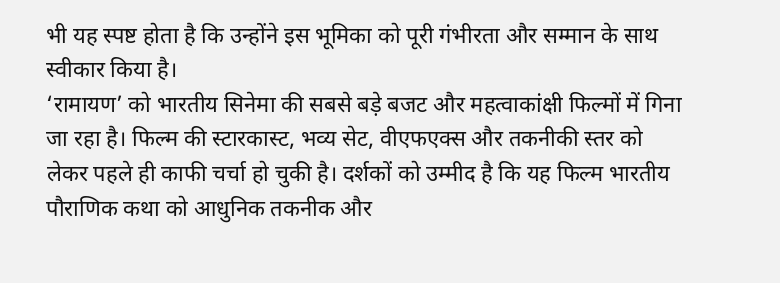भी यह स्पष्ट होता है कि उन्होंने इस भूमिका को पूरी गंभीरता और सम्मान के साथ स्वीकार किया है।
‘रामायण’ को भारतीय सिनेमा की सबसे बड़े बजट और महत्वाकांक्षी फिल्मों में गिना जा रहा है। फिल्म की स्टारकास्ट, भव्य सेट, वीएफएक्स और तकनीकी स्तर को लेकर पहले ही काफी चर्चा हो चुकी है। दर्शकों को उम्मीद है कि यह फिल्म भारतीय पौराणिक कथा को आधुनिक तकनीक और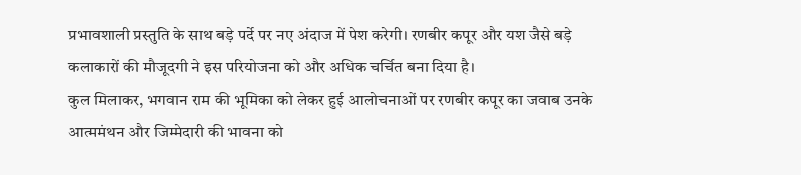प्रभावशाली प्रस्तुति के साथ बड़े पर्दे पर नए अंदाज में पेश करेगी। रणबीर कपूर और यश जैसे बड़े कलाकारों की मौजूदगी ने इस परियोजना को और अधिक चर्चित बना दिया है।
कुल मिलाकर, भगवान राम की भूमिका को लेकर हुई आलोचनाओं पर रणबीर कपूर का जवाब उनके आत्ममंथन और जिम्मेदारी की भावना को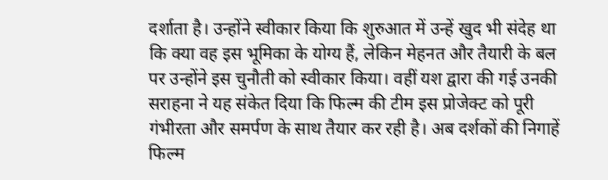दर्शाता है। उन्होंने स्वीकार किया कि शुरुआत में उन्हें खुद भी संदेह था कि क्या वह इस भूमिका के योग्य हैं, लेकिन मेहनत और तैयारी के बल पर उन्होंने इस चुनौती को स्वीकार किया। वहीं यश द्वारा की गई उनकी सराहना ने यह संकेत दिया कि फिल्म की टीम इस प्रोजेक्ट को पूरी गंभीरता और समर्पण के साथ तैयार कर रही है। अब दर्शकों की निगाहें फिल्म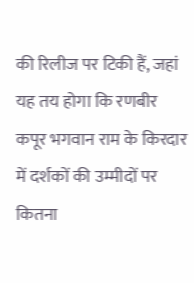की रिलीज पर टिकी हैं, जहां यह तय होगा कि रणबीर कपूर भगवान राम के किरदार में दर्शकों की उम्मीदों पर कितना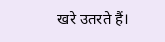खरे उतरते हैं।